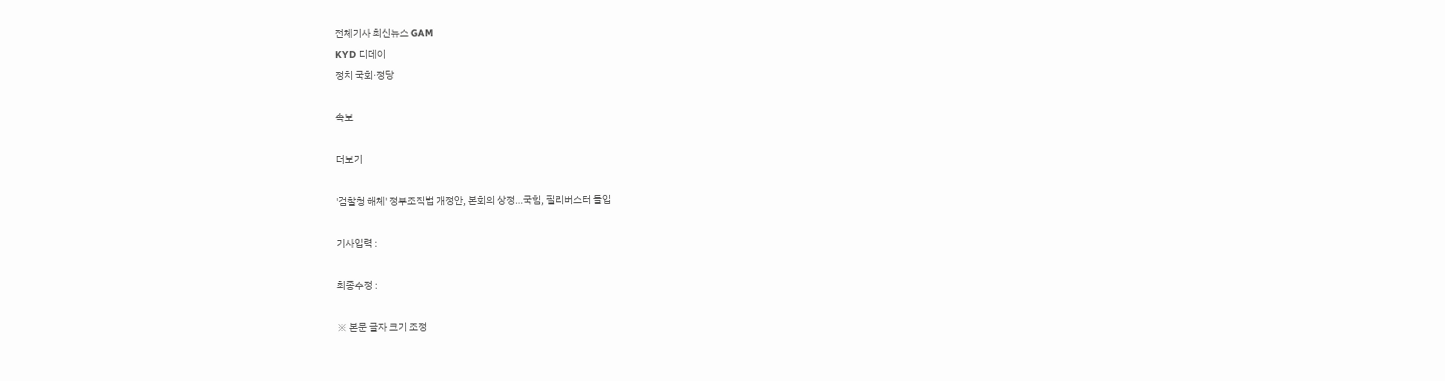전체기사 최신뉴스 GAM
KYD 디데이
정치 국회·정당

속보

더보기

'검찰청 해체' 정부조직법 개정안, 본회의 상정…국힘, 필리버스터 돌입

기사입력 :

최종수정 :

※ 본문 글자 크기 조정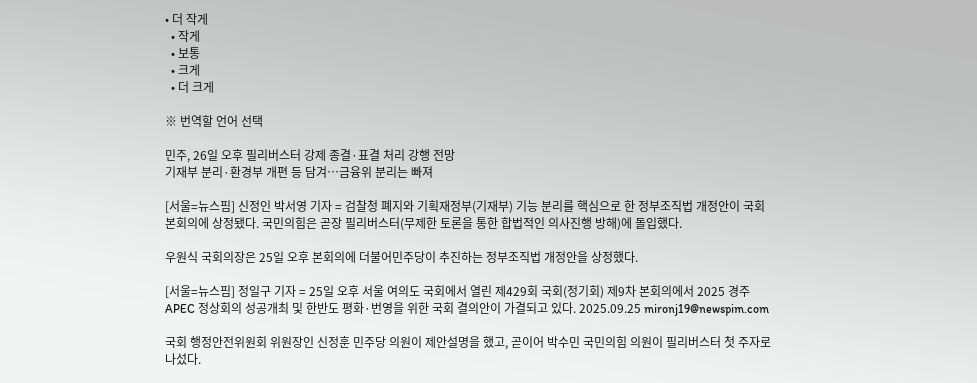• 더 작게
  • 작게
  • 보통
  • 크게
  • 더 크게

※ 번역할 언어 선택

민주, 26일 오후 필리버스터 강제 종결·표결 처리 강행 전망
기재부 분리·환경부 개편 등 담겨…금융위 분리는 빠져

[서울=뉴스핌] 신정인 박서영 기자 = 검찰청 폐지와 기획재정부(기재부) 기능 분리를 핵심으로 한 정부조직법 개정안이 국회 본회의에 상정됐다. 국민의힘은 곧장 필리버스터(무제한 토론을 통한 합법적인 의사진행 방해)에 돌입했다.

우원식 국회의장은 25일 오후 본회의에 더불어민주당이 추진하는 정부조직법 개정안을 상정했다.

[서울=뉴스핌] 정일구 기자 = 25일 오후 서울 여의도 국회에서 열린 제429회 국회(정기회) 제9차 본회의에서 2025 경주 APEC 정상회의 성공개최 및 한반도 평화·번영을 위한 국회 결의안이 가결되고 있다. 2025.09.25 mironj19@newspim.com

국회 행정안전위원회 위원장인 신정훈 민주당 의원이 제안설명을 했고, 곧이어 박수민 국민의힘 의원이 필리버스터 첫 주자로 나섰다.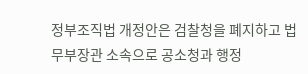정부조직법 개정안은 검찰청을 폐지하고 법무부장관 소속으로 공소청과 행정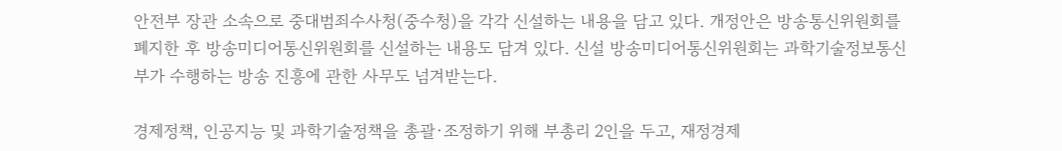안전부 장관 소속으로 중대범죄수사청(중수청)을 각각 신설하는 내용을 담고 있다. 개정안은 방송통신위원회를 폐지한 후 방송미디어통신위원회를 신설하는 내용도 담겨 있다. 신설 방송미디어통신위원회는 과학기술정보통신부가 수행하는 방송 진흥에 관한 사무도 넘겨받는다.

경제정책, 인공지능 및 과학기술정책을 총괄·조정하기 위해 부총리 2인을 두고, 재정경제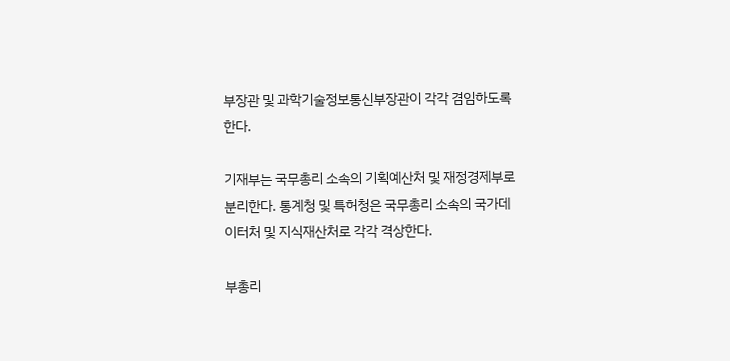부장관 및 과학기술정보통신부장관이 각각 겸임하도록 한다.

기재부는 국무총리 소속의 기획예산처 및 재정경제부로 분리한다. 통계청 및 특허청은 국무총리 소속의 국가데이터처 및 지식재산처로 각각 격상한다.

부총리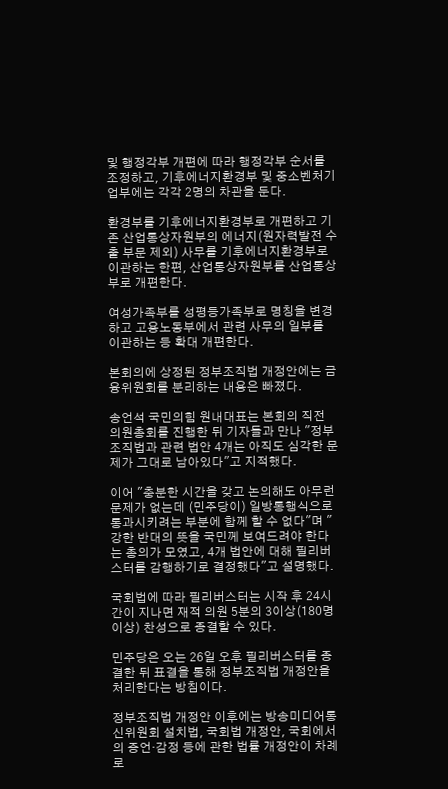및 행정각부 개편에 따라 행정각부 순서를 조정하고, 기후에너지환경부 및 중소벤처기업부에는 각각 2명의 차관을 둔다.

환경부를 기후에너지환경부로 개편하고 기존 산업통상자원부의 에너지(원자력발전 수출 부문 제외) 사무를 기후에너지환경부로 이관하는 한편, 산업통상자원부를 산업통상부로 개편한다.

여성가족부를 성평등가족부로 명칭을 변경하고 고용노동부에서 관련 사무의 일부를 이관하는 등 확대 개편한다.

본회의에 상정된 정부조직법 개정안에는 금융위원회를 분리하는 내용은 빠졌다.

송언석 국민의힘 원내대표는 본회의 직전 의원총회를 진행한 뒤 기자들과 만나 "정부조직법과 관련 법안 4개는 아직도 심각한 문제가 그대로 남아있다"고 지적했다.

이어 "충분한 시간을 갖고 논의해도 아무런 문제가 없는데 (민주당이) 일방통행식으로 통과시키려는 부분에 함께 할 수 없다"며 "강한 반대의 뜻을 국민께 보여드려야 한다는 총의가 모였고, 4개 법안에 대해 필리버스터를 감행하기로 결정했다"고 설명했다.

국회법에 따라 필리버스터는 시작 후 24시간이 지나면 재적 의원 5분의 3이상(180명 이상) 찬성으로 종결할 수 있다.

민주당은 오는 26일 오후 필리버스터를 종결한 뒤 표결을 통해 정부조직법 개정안을 처리한다는 방침이다.

정부조직법 개정안 이후에는 방송미디어통신위원회 설치법, 국회법 개정안, 국회에서의 증언·감정 등에 관한 법률 개정안이 차례로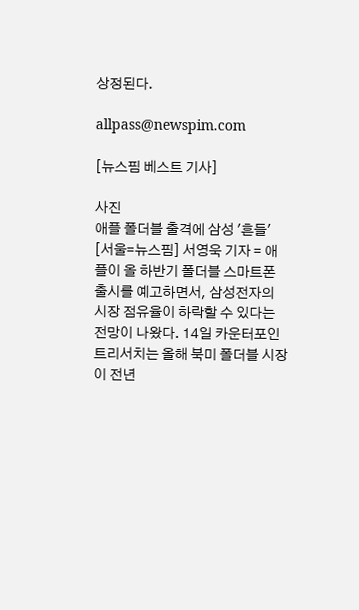상정된다.

allpass@newspim.com

[뉴스핌 베스트 기사]

사진
애플 폴더블 출격에 삼성 '흔들' [서울=뉴스핌] 서영욱 기자 = 애플이 올 하반기 폴더블 스마트폰 출시를 예고하면서, 삼성전자의 시장 점유율이 하락할 수 있다는 전망이 나왔다. 14일 카운터포인트리서치는 올해 북미 폴더블 시장이 전년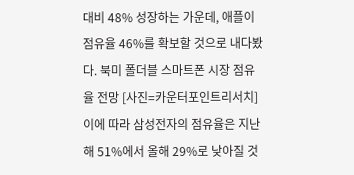대비 48% 성장하는 가운데, 애플이 점유율 46%를 확보할 것으로 내다봤다. 북미 폴더블 스마트폰 시장 점유율 전망 [사진=카운터포인트리서치] 이에 따라 삼성전자의 점유율은 지난해 51%에서 올해 29%로 낮아질 것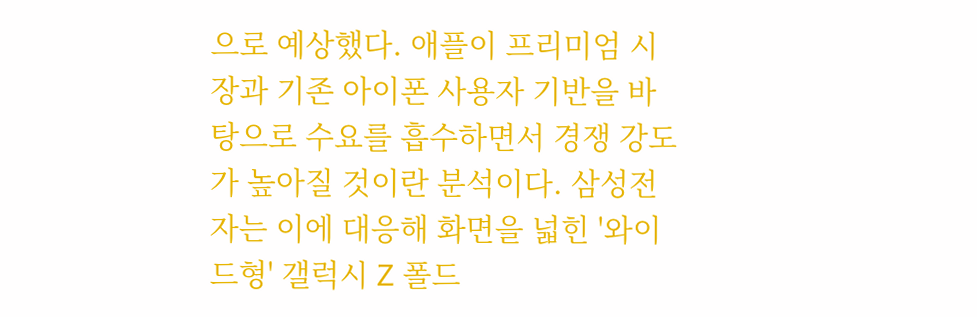으로 예상했다. 애플이 프리미엄 시장과 기존 아이폰 사용자 기반을 바탕으로 수요를 흡수하면서 경쟁 강도가 높아질 것이란 분석이다. 삼성전자는 이에 대응해 화면을 넓힌 '와이드형' 갤럭시 Z 폴드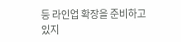등 라인업 확장을 준비하고 있지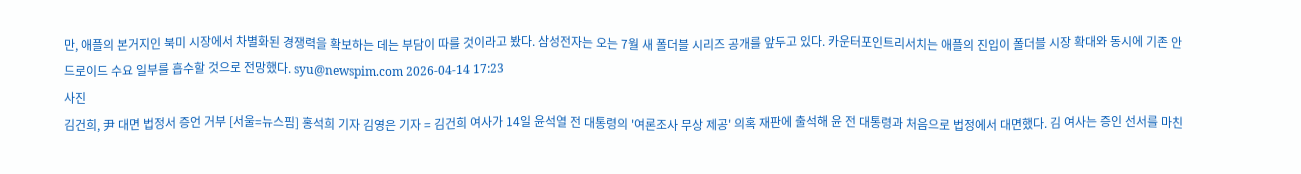만, 애플의 본거지인 북미 시장에서 차별화된 경쟁력을 확보하는 데는 부담이 따를 것이라고 봤다. 삼성전자는 오는 7월 새 폴더블 시리즈 공개를 앞두고 있다. 카운터포인트리서치는 애플의 진입이 폴더블 시장 확대와 동시에 기존 안드로이드 수요 일부를 흡수할 것으로 전망했다. syu@newspim.com 2026-04-14 17:23
사진
김건희, 尹 대면 법정서 증언 거부 [서울=뉴스핌] 홍석희 기자 김영은 기자 = 김건희 여사가 14일 윤석열 전 대통령의 '여론조사 무상 제공' 의혹 재판에 출석해 윤 전 대통령과 처음으로 법정에서 대면했다. 김 여사는 증인 선서를 마친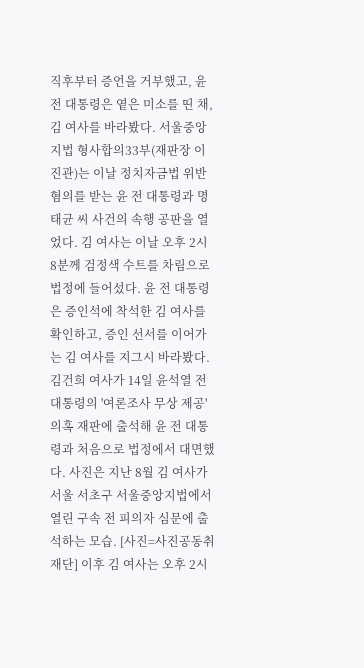직후부터 증언을 거부했고, 윤 전 대통령은 옅은 미소를 띤 채, 김 여사를 바라봤다. 서울중앙지법 형사합의33부(재판장 이진관)는 이날 정치자금법 위반 혐의를 받는 윤 전 대통령과 명태균 씨 사건의 속행 공판을 열었다. 김 여사는 이날 오후 2시 8분께 검정색 수트를 차림으로 법정에 들어섰다. 윤 전 대통령은 증인석에 착석한 김 여사를 확인하고, 증인 선서를 이어가는 김 여사를 지그시 바라봤다. 김건희 여사가 14일 윤석열 전 대통령의 '여론조사 무상 제공' 의혹 재판에 출석해 윤 전 대통령과 처음으로 법정에서 대면했다. 사진은 지난 8월 김 여사가 서울 서초구 서울중앙지법에서 열린 구속 전 피의자 심문에 출석하는 모습. [사진=사진공동취재단] 이후 김 여사는 오후 2시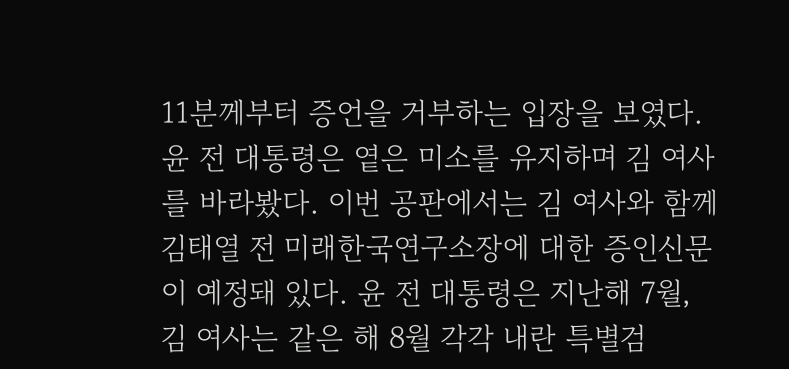11분께부터 증언을 거부하는 입장을 보였다. 윤 전 대통령은 옅은 미소를 유지하며 김 여사를 바라봤다. 이번 공판에서는 김 여사와 함께 김태열 전 미래한국연구소장에 대한 증인신문이 예정돼 있다. 윤 전 대통령은 지난해 7월, 김 여사는 같은 해 8월 각각 내란 특별검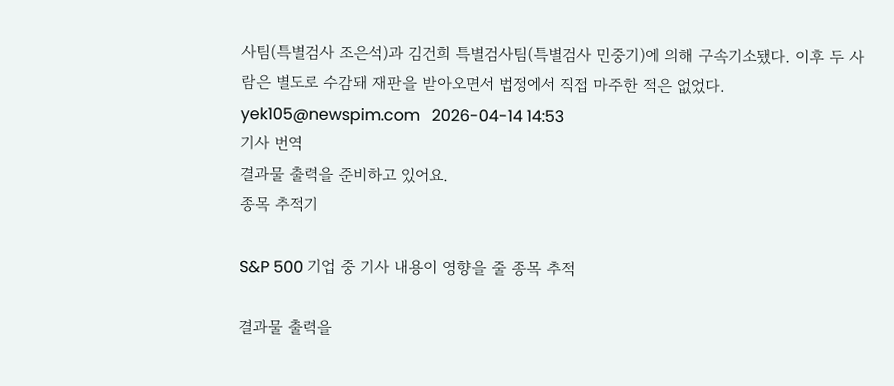사팀(특별검사 조은석)과 김건희 특별검사팀(특별검사 민중기)에 의해 구속기소됐다. 이후 두 사람은 별도로 수감돼 재판을 받아오면서 법정에서 직접 마주한 적은 없었다. yek105@newspim.com   2026-04-14 14:53
기사 번역
결과물 출력을 준비하고 있어요.
종목 추적기

S&P 500 기업 중 기사 내용이 영향을 줄 종목 추적

결과물 출력을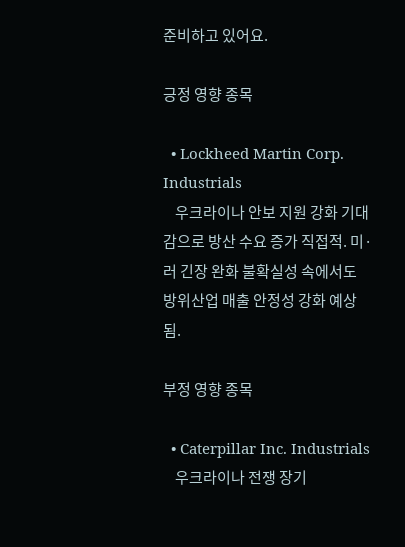준비하고 있어요.

긍정 영향 종목

  • Lockheed Martin Corp. Industrials
    우크라이나 안보 지원 강화 기대감으로 방산 수요 증가 직접적. 미·러 긴장 완화 불확실성 속에서도 방위산업 매출 안정성 강화 예상됨.

부정 영향 종목

  • Caterpillar Inc. Industrials
    우크라이나 전쟁 장기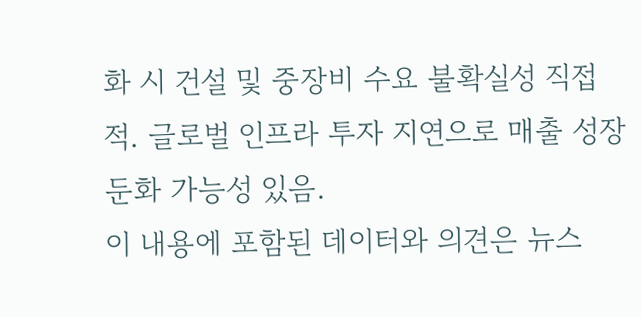화 시 건설 및 중장비 수요 불확실성 직접적. 글로벌 인프라 투자 지연으로 매출 성장 둔화 가능성 있음.
이 내용에 포함된 데이터와 의견은 뉴스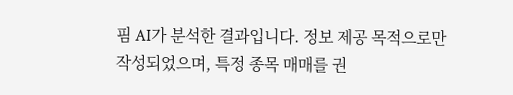핌 AI가 분석한 결과입니다. 정보 제공 목적으로만 작성되었으며, 특정 종목 매매를 권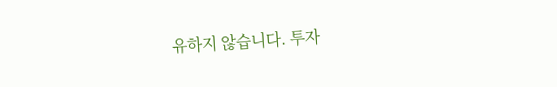유하지 않습니다. 투자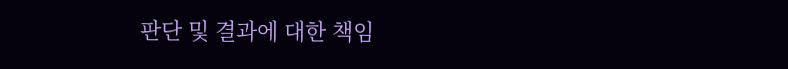판단 및 결과에 대한 책임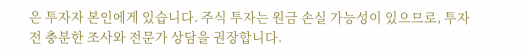은 투자자 본인에게 있습니다. 주식 투자는 원금 손실 가능성이 있으므로, 투자 전 충분한 조사와 전문가 상담을 권장합니다.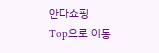안다쇼핑
Top으로 이동